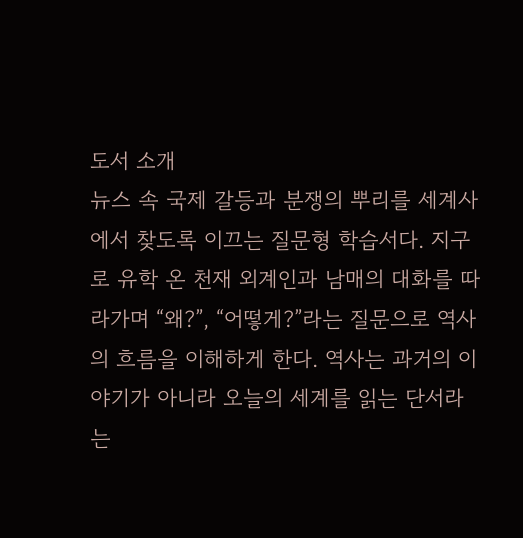도서 소개
뉴스 속 국제 갈등과 분쟁의 뿌리를 세계사에서 찾도록 이끄는 질문형 학습서다. 지구로 유학 온 천재 외계인과 남매의 대화를 따라가며 “왜?”, “어떻게?”라는 질문으로 역사의 흐름을 이해하게 한다. 역사는 과거의 이야기가 아니라 오늘의 세계를 읽는 단서라는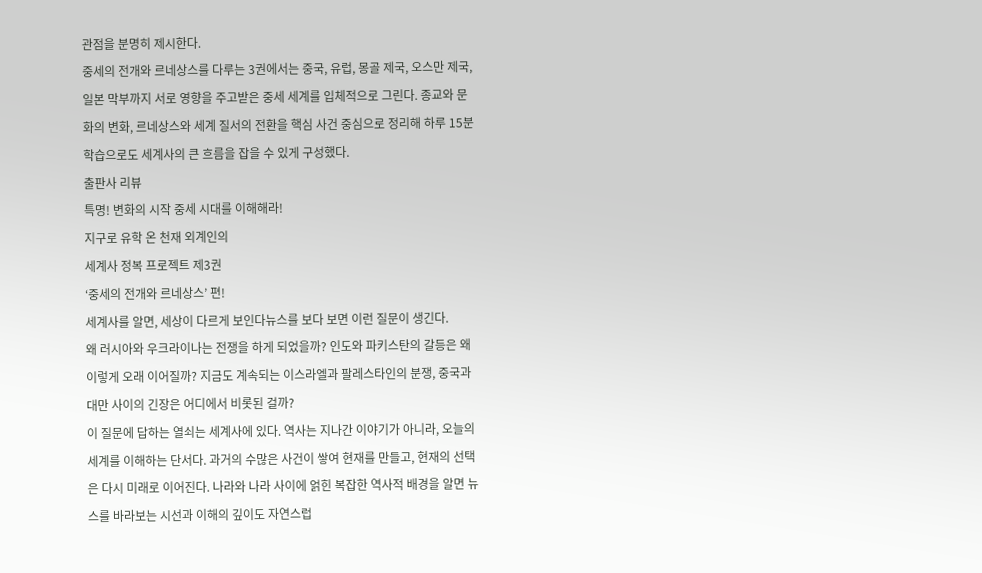관점을 분명히 제시한다.
중세의 전개와 르네상스를 다루는 3권에서는 중국, 유럽, 몽골 제국, 오스만 제국, 일본 막부까지 서로 영향을 주고받은 중세 세계를 입체적으로 그린다. 종교와 문화의 변화, 르네상스와 세계 질서의 전환을 핵심 사건 중심으로 정리해 하루 15분 학습으로도 세계사의 큰 흐름을 잡을 수 있게 구성했다.
출판사 리뷰
특명! 변화의 시작 중세 시대를 이해해라!
지구로 유학 온 천재 외계인의
세계사 정복 프로젝트 제3권
‘중세의 전개와 르네상스’ 편!
세계사를 알면, 세상이 다르게 보인다뉴스를 보다 보면 이런 질문이 생긴다.
왜 러시아와 우크라이나는 전쟁을 하게 되었을까? 인도와 파키스탄의 갈등은 왜 이렇게 오래 이어질까? 지금도 계속되는 이스라엘과 팔레스타인의 분쟁, 중국과 대만 사이의 긴장은 어디에서 비롯된 걸까?
이 질문에 답하는 열쇠는 세계사에 있다. 역사는 지나간 이야기가 아니라, 오늘의 세계를 이해하는 단서다. 과거의 수많은 사건이 쌓여 현재를 만들고, 현재의 선택은 다시 미래로 이어진다. 나라와 나라 사이에 얽힌 복잡한 역사적 배경을 알면 뉴스를 바라보는 시선과 이해의 깊이도 자연스럽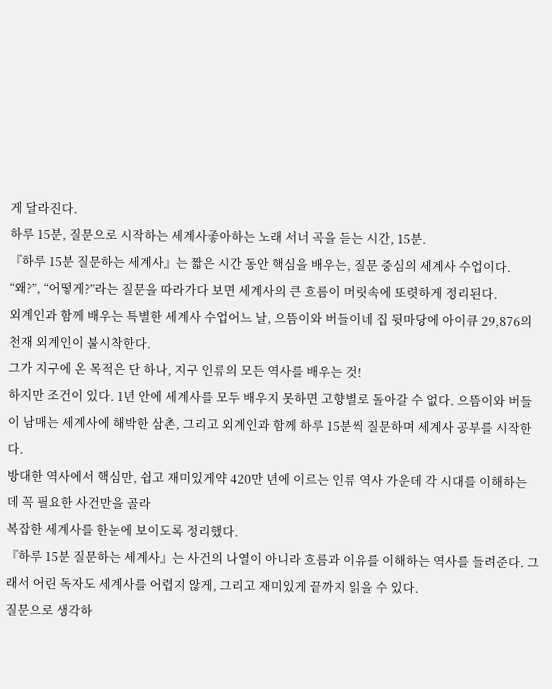게 달라진다.
하루 15분, 질문으로 시작하는 세계사좋아하는 노래 서너 곡을 듣는 시간, 15분.
『하루 15분 질문하는 세계사』는 짧은 시간 동안 핵심을 배우는, 질문 중심의 세계사 수업이다.
“왜?”, “어떻게?”라는 질문을 따라가다 보면 세계사의 큰 흐름이 머릿속에 또렷하게 정리된다.
외계인과 함께 배우는 특별한 세계사 수업어느 날, 으뜸이와 버들이네 집 뒷마당에 아이큐 29,876의 천재 외계인이 불시착한다.
그가 지구에 온 목적은 단 하나, 지구 인류의 모든 역사를 배우는 것!
하지만 조건이 있다. 1년 안에 세계사를 모두 배우지 못하면 고향별로 돌아갈 수 없다. 으뜸이와 버들이 남매는 세계사에 해박한 삼촌, 그리고 외계인과 함께 하루 15분씩 질문하며 세계사 공부를 시작한다.
방대한 역사에서 핵심만, 쉽고 재미있게약 420만 년에 이르는 인류 역사 가운데 각 시대를 이해하는 데 꼭 필요한 사건만을 골라
복잡한 세계사를 한눈에 보이도록 정리했다.
『하루 15분 질문하는 세계사』는 사건의 나열이 아니라 흐름과 이유를 이해하는 역사를 들려준다. 그래서 어린 독자도 세계사를 어렵지 않게, 그리고 재미있게 끝까지 읽을 수 있다.
질문으로 생각하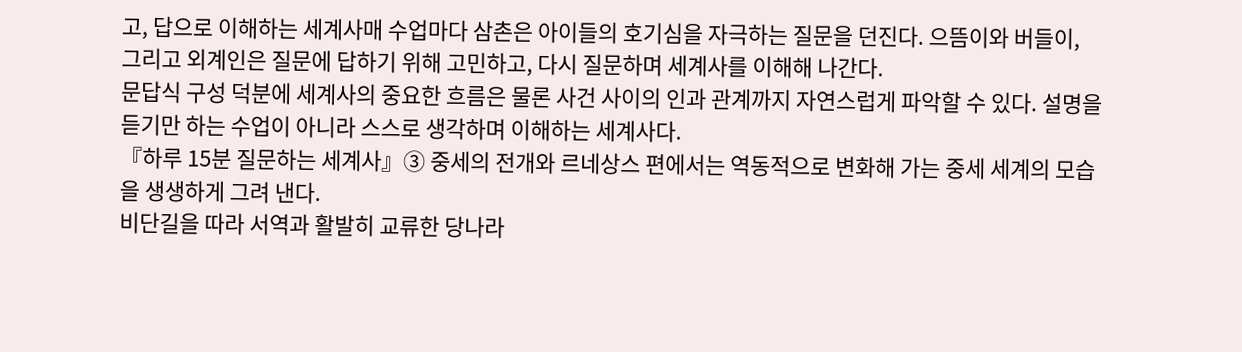고, 답으로 이해하는 세계사매 수업마다 삼촌은 아이들의 호기심을 자극하는 질문을 던진다. 으뜸이와 버들이, 그리고 외계인은 질문에 답하기 위해 고민하고, 다시 질문하며 세계사를 이해해 나간다.
문답식 구성 덕분에 세계사의 중요한 흐름은 물론 사건 사이의 인과 관계까지 자연스럽게 파악할 수 있다. 설명을 듣기만 하는 수업이 아니라 스스로 생각하며 이해하는 세계사다.
『하루 15분 질문하는 세계사』③ 중세의 전개와 르네상스 편에서는 역동적으로 변화해 가는 중세 세계의 모습을 생생하게 그려 낸다.
비단길을 따라 서역과 활발히 교류한 당나라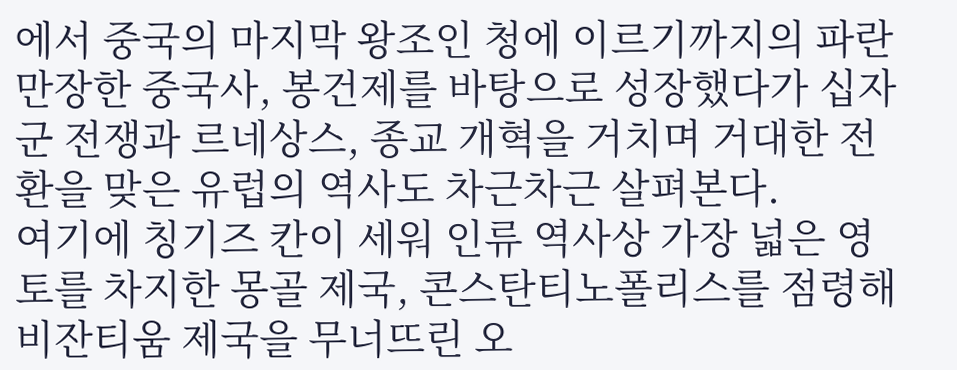에서 중국의 마지막 왕조인 청에 이르기까지의 파란만장한 중국사, 봉건제를 바탕으로 성장했다가 십자군 전쟁과 르네상스, 종교 개혁을 거치며 거대한 전환을 맞은 유럽의 역사도 차근차근 살펴본다.
여기에 칭기즈 칸이 세워 인류 역사상 가장 넓은 영토를 차지한 몽골 제국, 콘스탄티노폴리스를 점령해 비잔티움 제국을 무너뜨린 오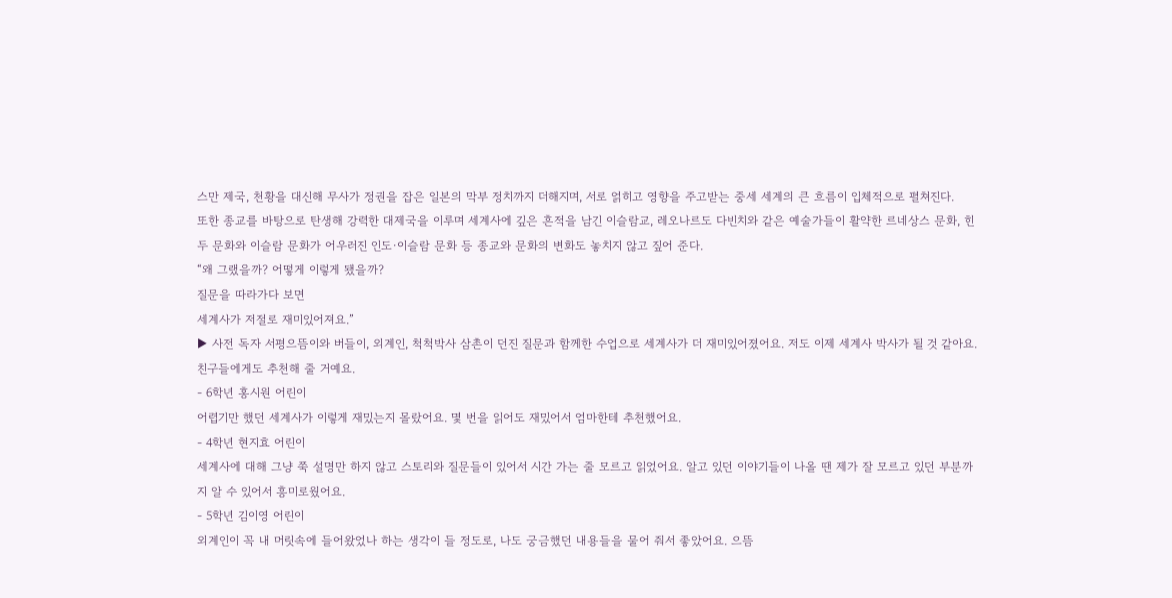스만 제국, 천황을 대신해 무사가 정권을 잡은 일본의 막부 정치까지 더해지며, 서로 얽히고 영향을 주고받는 중세 세계의 큰 흐름이 입체적으로 펼쳐진다.
또한 종교를 바탕으로 탄생해 강력한 대제국을 이루며 세계사에 깊은 흔적을 남긴 이슬람교, 레오나르도 다빈치와 같은 예술가들이 활약한 르네상스 문화, 힌두 문화와 이슬람 문화가 어우러진 인도·이슬람 문화 등 종교와 문화의 변화도 놓치지 않고 짚어 준다.
“왜 그랬을까? 어떻게 이렇게 됐을까?
질문을 따라가다 보면
세계사가 저절로 재미있어져요.”
▶ 사전 독자 서평으뜸이와 버들이, 외계인, 척척박사 삼촌이 던진 질문과 함께한 수업으로 세계사가 더 재미있어졌어요. 저도 이제 세계사 박사가 될 것 같아요. 친구들에게도 추천해 줄 거예요.
- 6학년 홍시원 어린이
어렵기만 했던 세계사가 이렇게 재밌는지 몰랐어요. 몇 번을 읽어도 재밌어서 엄마한테 추천했어요.
- 4학년 현지효 어린이
세계사에 대해 그냥 쭉 설명만 하지 않고 스토리와 질문들이 있어서 시간 가는 줄 모르고 읽었어요. 알고 있던 이야기들이 나올 땐 제가 잘 모르고 있던 부분까지 알 수 있어서 흥미로웠어요.
- 5학년 김이영 어린이
외계인이 꼭 내 머릿속에 들어왔었나 하는 생각이 들 정도로, 나도 궁금했던 내용들을 물어 줘서 좋았어요. 으뜸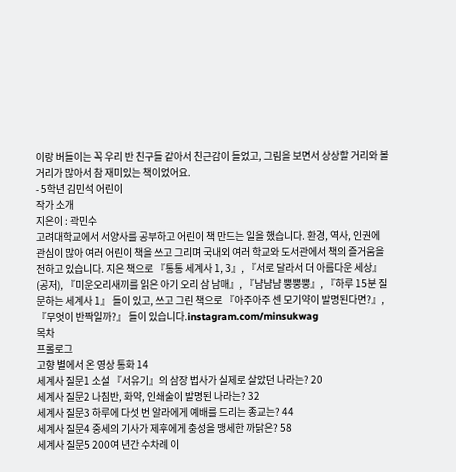이랑 버들이는 꼭 우리 반 친구들 같아서 친근감이 들었고, 그림을 보면서 상상할 거리와 볼거리가 많아서 참 재미있는 책이었어요.
- 5학년 김민석 어린이
작가 소개
지은이 : 곽민수
고려대학교에서 서양사를 공부하고 어린이 책 만드는 일을 했습니다. 환경, 역사, 인권에 관심이 많아 여러 어린이 책을 쓰고 그리며 국내외 여러 학교와 도서관에서 책의 즐거움을 전하고 있습니다. 지은 책으로 『통통 세계사 1, 3』, 『서로 달라서 더 아름다운 세상』(공저), 『미운오리새끼를 읽은 아기 오리 삼 남매』, 『냠냠냠 뿡뿡뿡』, 『하루 15분 질문하는 세계사 1』 들이 있고, 쓰고 그린 책으로 『아주아주 센 모기약이 발명된다면?』, 『무엇이 반짝일까?』 들이 있습니다.instagram.com/minsukwag
목차
프롤로그
고향 별에서 온 영상 통화 14
세계사 질문1 소설 『서유기』의 삼장 법사가 실제로 살았던 나라는? 20
세계사 질문2 나침반, 화약, 인쇄술이 발명된 나라는? 32
세계사 질문3 하루에 다섯 번 알라에게 예배를 드리는 종교는? 44
세계사 질문4 중세의 기사가 제후에게 충성을 맹세한 까닭은? 58
세계사 질문5 200여 년간 수차례 이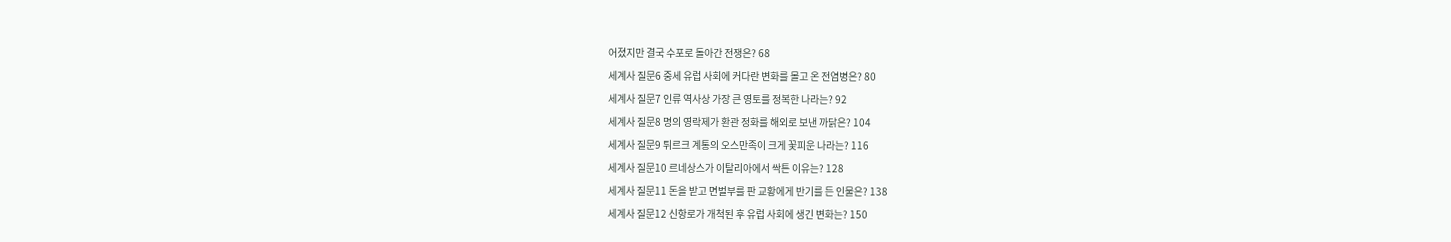어졌지만 결국 수포로 돌아간 전쟁은? 68
세계사 질문6 중세 유럽 사회에 커다란 변화를 몰고 온 전염병은? 80
세계사 질문7 인류 역사상 가장 큰 영토를 정복한 나라는? 92
세계사 질문8 명의 영락제가 환관 정화를 해외로 보낸 까닭은? 104
세계사 질문9 튀르크 계통의 오스만족이 크게 꽃피운 나라는? 116
세계사 질문10 르네상스가 이탈리아에서 싹튼 이유는? 128
세계사 질문11 돈을 받고 면벌부를 판 교황에게 반기를 든 인물은? 138
세계사 질문12 신항로가 개척된 후 유럽 사회에 생긴 변화는? 150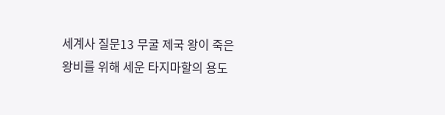세계사 질문13 무굴 제국 왕이 죽은 왕비를 위해 세운 타지마할의 용도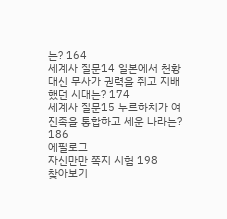는? 164
세계사 질문14 일본에서 천황 대신 무사가 권력을 쥐고 지배했던 시대는? 174
세계사 질문15 누르하치가 여진족을 통합하고 세운 나라는? 186
에필로그
자신만만 쪽지 시험 198
찾아보기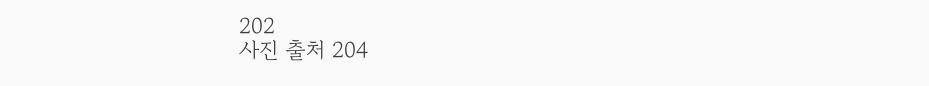202
사진 출처 204